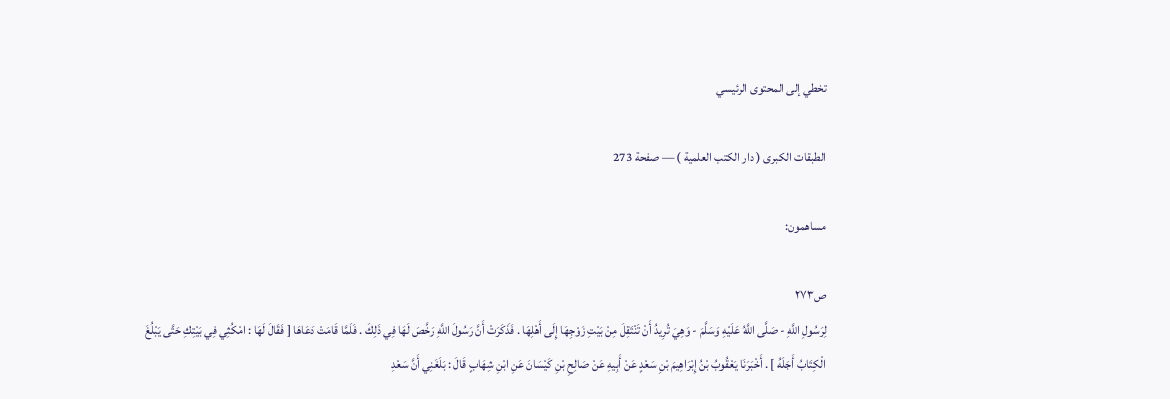تخطي إلى المحتوى الرئيسي

الطبقات الكبرى ( دار الكتب العلمية ) — صفحة 273

مساهمون:

ص٢٧٣
لِرَسُولِ اللَّهِ - صَلَّى اللَّهُ عَلَيْهِ وَسَلَّمَ - وَهِيَ تُرِيدُ أَنْ تَنْتَقِلَ مِنْ بَيْتِ زَوْجِهَا إِلَى أَهْلِهَا . فَذَكَرَتْ أَنَّ رَسُولَ اللَّهِ رَخَّصَ لَهَا فِي ذَلِكَ . فَلَمَّا قَامَتْ دَعَاهَا [ فَقَالَ لَهَا : امْكُثِي فِي بَيْتِكِ حَتَّى يَبْلُغَ الْكِتَابُ أَجَلَهُ ] . أَخْبَرَنَا يَعْقُوبُ بْنُ إِبْرَاهِيمَ بْنِ سَعْدٍ عَنْ أَبِيهِ عَنْ صَالِحِ بْنِ كَيْسَانَ عَنِ ابْنِ شِهَابٍ قَالَ : بَلَغَنِي أَنَّ سَعْدِ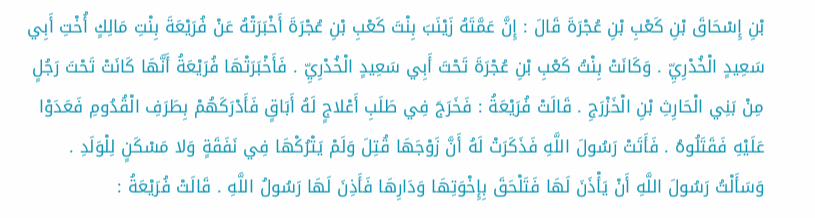بْنِ إِسْحَاقَ بْنِ كَعْبِ بْنِ عُجْرَةَ قَالَ : إِنَّ عَمَّتَهُ زَيْنَبَ بِنْتَ كَعْبِ بْنِ عُجْرَةَ أَخْبَرَتْهُ عَنْ فُرَيْعَةَ بِنْتِ مَالِكٍ أُخْتِ أَبِي سَعِيدٍ الْخُدْرِيِّ . وَكَانَتْ بِنْتُ كَعْبِ بْنِ عُجْرَةَ تَحْتَ أَبِي سَعِيدٍ الْخُدْرِيِّ . فَأَخْبَرَتْهَا فُرَيْعَةُ أَنَّهَا كَانَتْ تَحْتَ رَجُلٍ مِنْ بَنِي الْحَارِثِ بْنِ الْخَزْرَجِ . قَالَتْ فُرَيْعَةُ : فَخَرَجَ فِي طَلَبِ أَعْلاجٍ لَهُ أَبَاقٍ فَأَدْرَكَهُمْ بِطَرَفِ الْقُدُومِ فَعَدَوْا عَلَيْهِ فَقَتَلُوهُ . فَأَتَتْ رَسُولَ اللَّهِ فَذَكَرَتْ لَهُ أَنَّ زَوْجَهَا قُتِلَ وَلَمْ يَتْرُكْهَا فِي نَفَقَةٍ وَلا مَسْكَنٍ لِلْوَلَدِ . وَسَأَلْتُ رَسُولَ اللَّهِ أَنْ يَأْذَنَ لَهَا فَتَلْحَقَ بِإِخْوَتِهَا وَدَارِهَا فَأَذِنَ لَهَا رَسُولُ اللَّهِ . قَالَتْ فُرَيْعَةُ :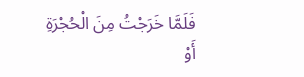فَلَمَّا خَرَجْتُ مِنَ الْحُجْرَةِ أَوْ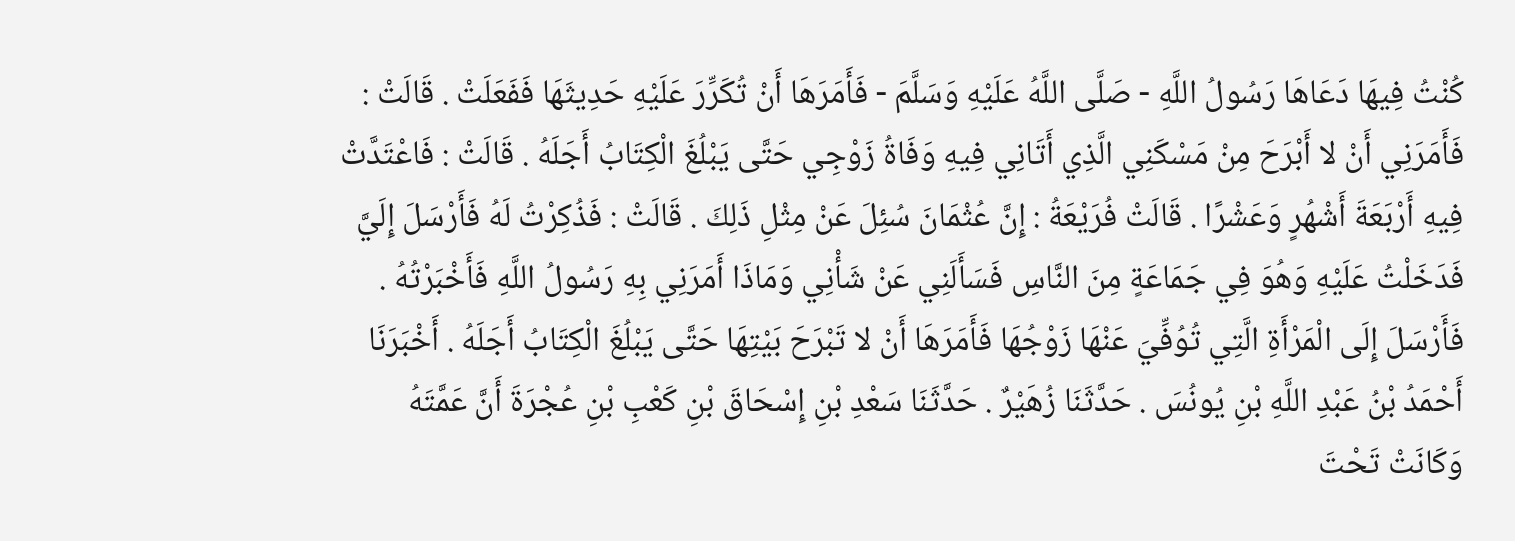كُنْتُ فِيهَا دَعَاهَا رَسُولُ اللَّهِ - صَلَّى اللَّهُ عَلَيْهِ وَسَلَّمَ - فَأَمَرَهَا أَنْ تُكَرِّرَ عَلَيْهِ حَدِيثَهَا فَفَعَلَتْ . قَالَتْ : فَأَمَرَنِي أَنْ لا أَبْرَحَ مِنْ مَسْكَنِي الَّذِي أَتَانِي فِيهِ وَفَاةُ زَوْجِي حَتَّى يَبْلُغَ الْكِتَابُ أَجَلَهُ . قَالَتْ : فَاعْتَدَّتْ فِيهِ أَرْبَعَةَ أَشْهُرٍ وَعَشْرًا . قَالَتْ فُرَيْعَةُ : إِنَّ عُثْمَانَ سُئِلَ عَنْ مِثْلِ ذَلِكَ . قَالَتْ : فَذُكِرْتُ لَهُ فَأَرْسَلَ إِلَيَّ فَدَخَلْتُ عَلَيْهِ وَهُوَ فِي جَمَاعَةٍ مِنَ النَّاسِ فَسَأَلَنِي عَنْ شَأْنِي وَمَاذَا أَمَرَنِي بِهِ رَسُولُ اللَّهِ فَأَخْبَرْتُهُ . فَأَرْسَلَ إِلَى الْمَرْأَةِ الَّتِي تُوُفِّيَ عَنْهَا زَوْجُهَا فَأَمَرَهَا أَنْ لا تَبْرَحَ بَيْتِهَا حَتَّى يَبْلُغَ الْكِتَابُ أَجَلَهُ . أَخْبَرَنَا أَحْمَدُ بْنُ عَبْدِ اللَّهِ بْنِ يُونُسَ . حَدَّثَنَا زُهَيْرٌ . حَدَّثَنَا سَعْدِ بْنِ إِسْحَاقَ بْنِ كَعْبِ بْنِ عُجْرَةَ أَنَّ عَمَّتَهُ وَكَانَتْ تَحْتَ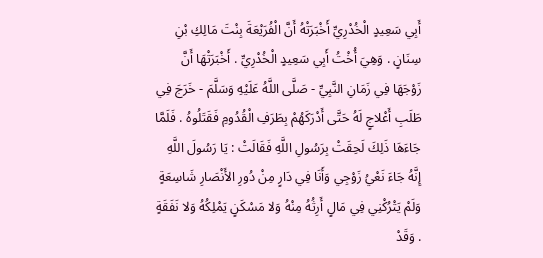أَبِي سَعِيدٍ الْخُدْرِيِّ أَخْبَرَتْهُ أَنَّ الْفُرَيْعَةَ بِنْتَ مَالِكِ بْنِ سِنَانٍ . وَهِيَ أُخْتُ أَبِي سَعِيدٍ الْخُدْرِيِّ . أَخْبَرَتْهَا أَنَّ زَوْجَهَا فِي زَمَانِ النَّبِيِّ - صَلَّى اللَّهُ عَلَيْهِ وَسَلَّمَ - خَرَجَ فِي طَلَبِ أَعْلاجٍ لَهُ حَتَّى أَدْرَكَهُمْ بِطَرَفِ الْقُدُومِ فَقَتَلُوهُ . فَلَمَّا جَاءَهَا ذَلِكَ لَحِقَتْ بِرَسُولِ اللَّهِ فَقَالَتْ : يَا رَسُولَ اللَّهِ إِنَّهُ جَاءَ نَعْيُ زَوْجِي وَأَنَا فِي دَارٍ مِنْ دُورِ الأَنْصَارِ شَاسِعَةٍ وَلَمْ يَتْرُكْنِي فِي مَالٍ أَرِثُهُ مِنْهُ وَلا مَسْكَنٍ يَمْلِكُهُ وَلا نَفَقَةٍ . وَقَدْ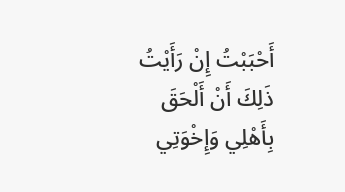أَحْبَبْتُ إِنْ رَأَيْتُ ذَلِكَ أَنْ أَلْحَقَ بِأَهْلِي وَإِخْوَتِي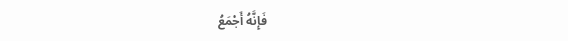فَإِنَّهُ أَجْمَعُ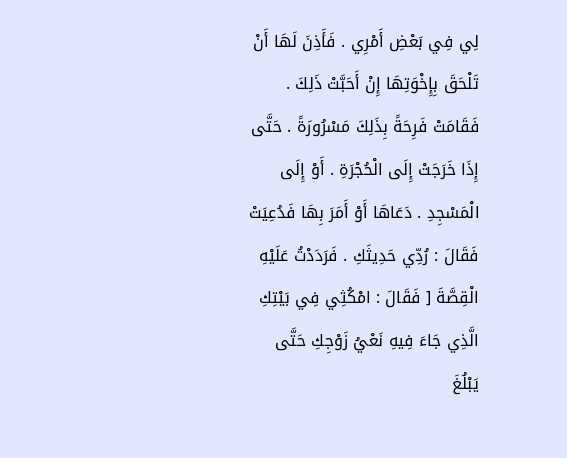لِي فِي بَعْضِ أَمْرِي . فَأَذِنَ لَهَا أَنْ تَلْحَقَ بِإِخْوَتِهَا إِنْ أَحَبَّتْ ذَلِكَ . فَقَامَتْ فَرِحَةً بِذَلِكَ مَسْرُورَةً . حَتَّى إِذَا خَرَجَتْ إِلَى الْحُجْرَةِ . أَوْ إِلَى الْمَسْجِدِ . دَعَاهَا أَوْ أَمَرَ بِهَا فَدُعِيَتْ فَقَالَ : رُدِّي حَدِيثَكِ . فَرَدَدْتُ عَلَيْهِ الْقِصَّةَ [ فَقَالَ : امْكُثِي فِي بَيْتِكِ الَّذِي جَاءَ فِيهِ نَعْيُ زَوْجِكِ حَتَّى يَبْلُغَ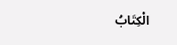الْكِتَابُ